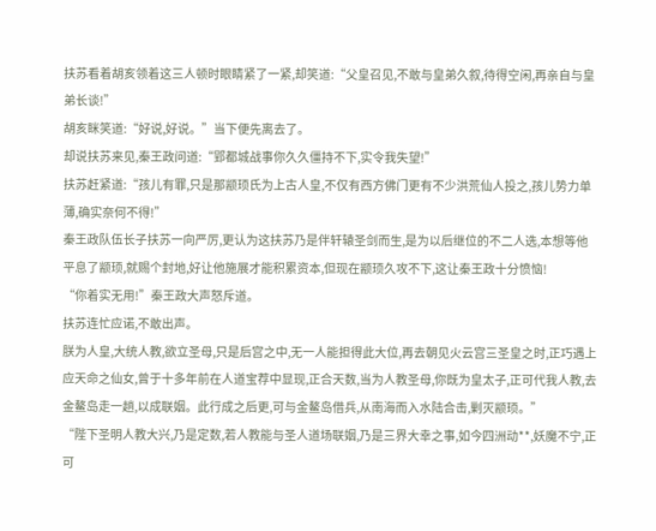扶苏看着胡亥领着这三人顿时眼睛紧了一紧,却笑道:“父皇召见,不敢与皇弟久叙,待得空闲,再亲自与皇弟长谈!”
胡亥眯笑道:“好说,好说。”当下便先离去了。
却说扶苏来见,秦王政问道:“郢都城战事你久久僵持不下,实令我失望!”
扶苏赶紧道:“孩儿有罪,只是那颛顼氏为上古人皇,不仅有西方佛门更有不少洪荒仙人投之,孩儿势力单薄,确实奈何不得!”
秦王政队伍长子扶苏一向严厉,更认为这扶苏乃是伴轩辕圣剑而生,是为以后继位的不二人选,本想等他平息了颛顼,就赐个封地,好让他施展才能积累资本,但现在颛顼久攻不下,这让秦王政十分愤恼!
“你着实无用!”秦王政大声怒斥道。
扶苏连忙应诺,不敢出声。
朕为人皇,大统人教,欲立圣母,只是后宫之中,无一人能担得此大位,再去朝见火云宫三圣皇之时,正巧遇上应天命之仙女,曾于十多年前在人道宝荐中显现,正合天数,当为人教圣母,你既为皇太子,正可代我人教,去金鳌岛走一趟,以成联姻。此行成之后更,可与金鳌岛借兵,从南海而入水陆合击,剿灭颛顼。”
“陛下圣明人教大兴,乃是定数,若人教能与圣人道场联姻,乃是三界大幸之事,如今四洲动**,妖魔不宁,正可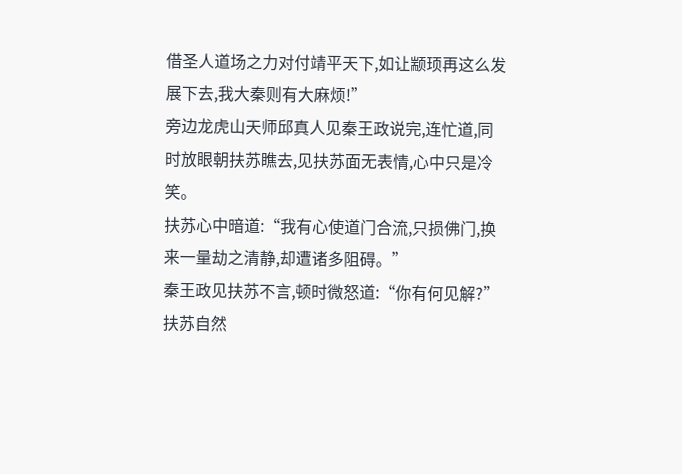借圣人道场之力对付靖平天下,如让颛顼再这么发展下去,我大秦则有大麻烦!”
旁边龙虎山天师邱真人见秦王政说完,连忙道,同时放眼朝扶苏瞧去,见扶苏面无表情,心中只是冷笑。
扶苏心中暗道:“我有心使道门合流,只损佛门,换来一量劫之清静,却遭诸多阻碍。”
秦王政见扶苏不言,顿时微怒道:“你有何见解?”
扶苏自然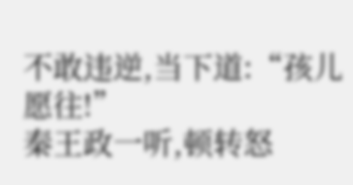不敢违逆,当下道:“孩儿愿往!”
秦王政一听,顿转怒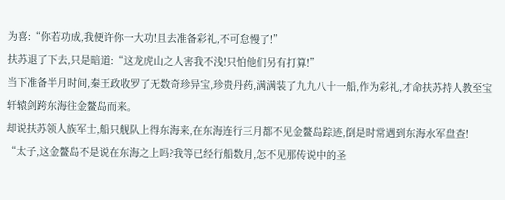为喜:“你若功成,我便许你一大功!且去准备彩礼,不可怠慢了!”
扶苏退了下去,只是暗道:“这龙虎山之人害我不浅!只怕他们另有打算!”
当下准备半月时间,秦王政收罗了无数奇珍异宝,珍贵丹药,满满装了九九八十一船,作为彩礼,才命扶苏持人教至宝轩辕剑跨东海往金鳌岛而来。
却说扶苏领人族军士,船只舰队上得东海来,在东海连行三月都不见金鳌岛踪迹,倒是时常遇到东海水军盘查!
“太子,这金鳌岛不是说在东海之上吗?我等已经行船数月,怎不见那传说中的圣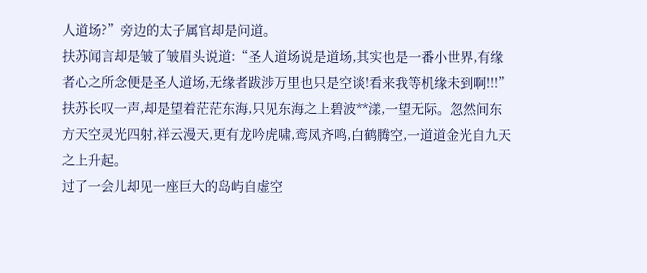人道场?”旁边的太子属官却是问道。
扶苏闻言却是皱了皱眉头说道:“圣人道场说是道场,其实也是一番小世界,有缘者心之所念便是圣人道场,无缘者跋涉万里也只是空谈!看来我等机缘未到啊!!!”
扶苏长叹一声,却是望着茫茫东海,只见东海之上碧波**漾,一望无际。忽然间东方天空灵光四射,祥云漫天,更有龙吟虎啸,鸾凤齐鸣,白鹤腾空,一道道金光自九天之上升起。
过了一会儿却见一座巨大的岛屿自虚空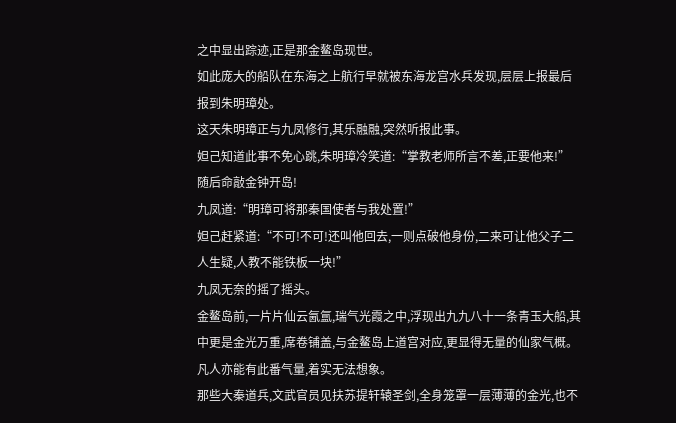之中显出踪迹,正是那金鳌岛现世。
如此庞大的船队在东海之上航行早就被东海龙宫水兵发现,层层上报最后报到朱明璋处。
这天朱明璋正与九凤修行,其乐融融,突然听报此事。
妲己知道此事不免心跳,朱明璋冷笑道:“掌教老师所言不差,正要他来!”
随后命敲金钟开岛!
九凤道:“明璋可将那秦国使者与我处置!”
妲己赶紧道:“不可!不可!还叫他回去,一则点破他身份,二来可让他父子二人生疑,人教不能铁板一块!”
九凤无奈的摇了摇头。
金鳌岛前,一片片仙云氤氲,瑞气光霞之中,浮现出九九八十一条青玉大船,其中更是金光万重,席卷铺盖,与金鳌岛上道宫对应,更显得无量的仙家气概。
凡人亦能有此番气量,着实无法想象。
那些大秦道兵,文武官员见扶苏提轩辕圣剑,全身笼罩一层薄薄的金光,也不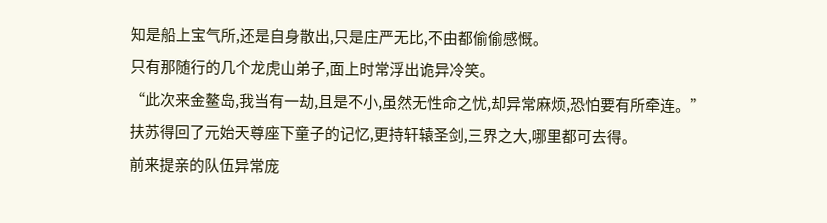知是船上宝气所,还是自身散出,只是庄严无比,不由都偷偷感慨。
只有那随行的几个龙虎山弟子,面上时常浮出诡异冷笑。
“此次来金鳌岛,我当有一劫,且是不小,虽然无性命之忧,却异常麻烦,恐怕要有所牵连。”
扶苏得回了元始天尊座下童子的记忆,更持轩辕圣剑,三界之大,哪里都可去得。
前来提亲的队伍异常庞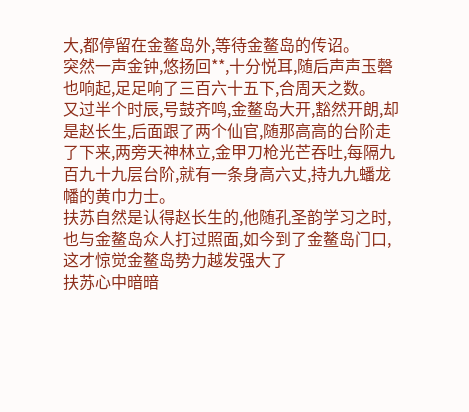大,都停留在金鳌岛外,等待金鳌岛的传诏。
突然一声金钟,悠扬回**,十分悦耳,随后声声玉磬也响起,足足响了三百六十五下,合周天之数。
又过半个时辰,号鼓齐鸣,金鳌岛大开,豁然开朗,却是赵长生,后面跟了两个仙官,随那高高的台阶走了下来,两旁天神林立,金甲刀枪光芒吞吐,每隔九百九十九层台阶,就有一条身高六丈,持九九蟠龙幡的黄巾力士。
扶苏自然是认得赵长生的,他随孔圣韵学习之时,也与金鳌岛众人打过照面,如今到了金鳌岛门口,这才惊觉金鳌岛势力越发强大了
扶苏心中暗暗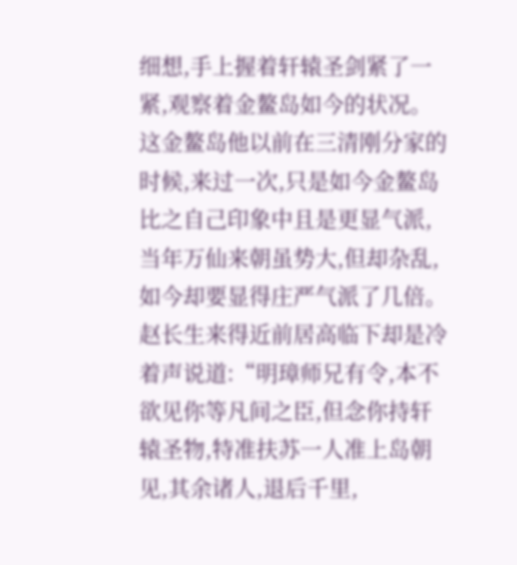细想,手上握着轩辕圣剑紧了一紧,观察着金鳌岛如今的状况。
这金鳌岛他以前在三清刚分家的时候,来过一次,只是如今金鳌岛比之自己印象中且是更显气派,当年万仙来朝虽势大,但却杂乱,如今却要显得庄严气派了几倍。
赵长生来得近前居高临下却是冷着声说道:“明璋师兄有令,本不欲见你等凡间之臣,但念你持轩辕圣物,特准扶苏一人准上岛朝见,其余诸人,退后千里,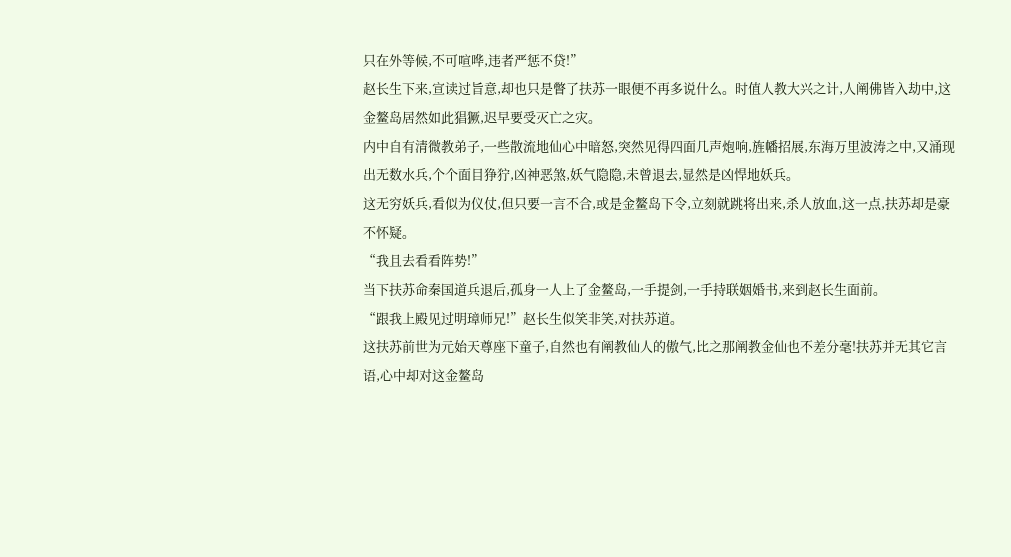只在外等候,不可喧哗,违者严惩不贷!”
赵长生下来,宣读过旨意,却也只是瞥了扶苏一眼便不再多说什么。时值人教大兴之计,人阐佛皆入劫中,这金鳌岛居然如此猖獗,迟早要受灭亡之灾。
内中自有清微教弟子,一些散流地仙心中暗怒,突然见得四面几声炮响,旌幡招展,东海万里波涛之中,又涌现出无数水兵,个个面目狰狞,凶神恶煞,妖气隐隐,未曾退去,显然是凶悍地妖兵。
这无穷妖兵,看似为仪仗,但只要一言不合,或是金鳌岛下令,立刻就跳将出来,杀人放血,这一点,扶苏却是豪不怀疑。
“我且去看看阵势!”
当下扶苏命秦国道兵退后,孤身一人上了金鳌岛,一手提剑,一手持联姻婚书,来到赵长生面前。
“跟我上殿见过明璋师兄!”赵长生似笑非笑,对扶苏道。
这扶苏前世为元始天尊座下童子,自然也有阐教仙人的傲气,比之那阐教金仙也不差分毫!扶苏并无其它言语,心中却对这金鳌岛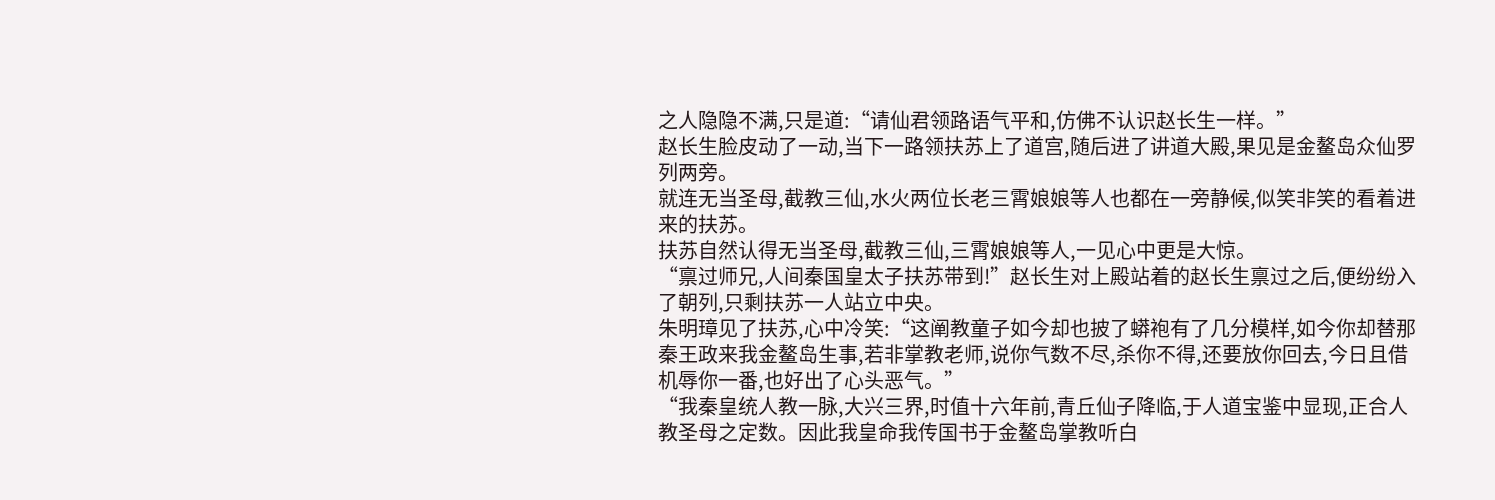之人隐隐不满,只是道:“请仙君领路语气平和,仿佛不认识赵长生一样。”
赵长生脸皮动了一动,当下一路领扶苏上了道宫,随后进了讲道大殿,果见是金鳌岛众仙罗列两旁。
就连无当圣母,截教三仙,水火两位长老三霄娘娘等人也都在一旁静候,似笑非笑的看着进来的扶苏。
扶苏自然认得无当圣母,截教三仙,三霄娘娘等人,一见心中更是大惊。
“禀过师兄,人间秦国皇太子扶苏带到!”赵长生对上殿站着的赵长生禀过之后,便纷纷入了朝列,只剩扶苏一人站立中央。
朱明璋见了扶苏,心中冷笑:“这阐教童子如今却也披了蟒袍有了几分模样,如今你却替那秦王政来我金鳌岛生事,若非掌教老师,说你气数不尽,杀你不得,还要放你回去,今日且借机辱你一番,也好出了心头恶气。”
“我秦皇统人教一脉,大兴三界,时值十六年前,青丘仙子降临,于人道宝鉴中显现,正合人教圣母之定数。因此我皇命我传国书于金鳌岛掌教听白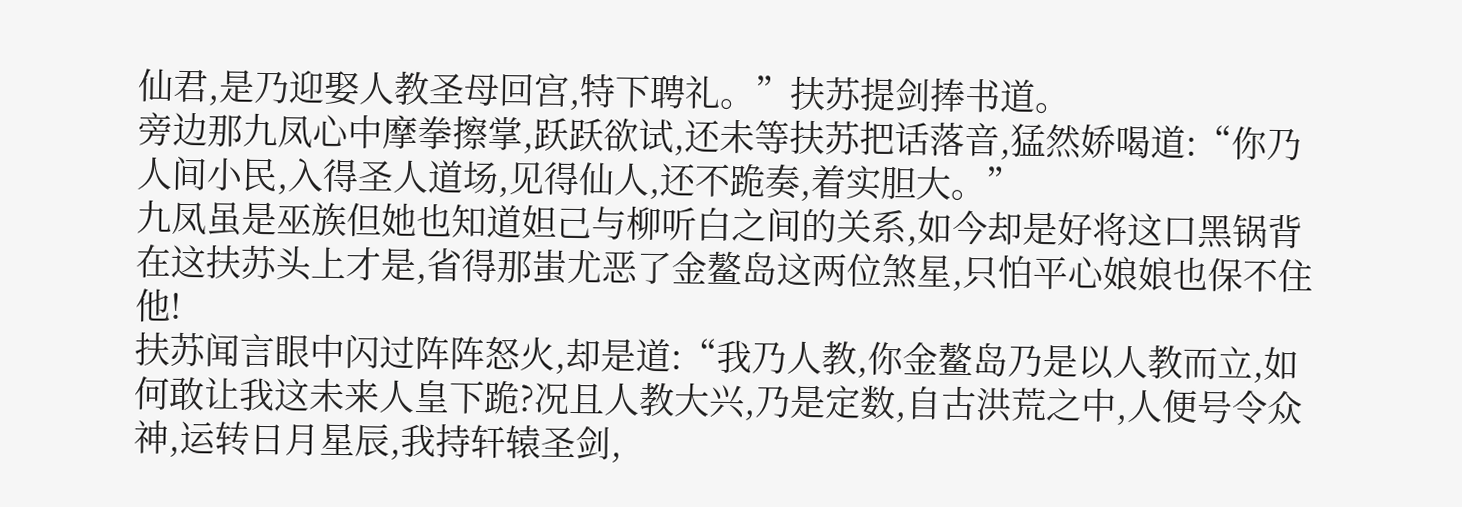仙君,是乃迎娶人教圣母回宫,特下聘礼。”扶苏提剑捧书道。
旁边那九凤心中摩拳擦掌,跃跃欲试,还未等扶苏把话落音,猛然娇喝道:“你乃人间小民,入得圣人道场,见得仙人,还不跪奏,着实胆大。”
九凤虽是巫族但她也知道妲己与柳听白之间的关系,如今却是好将这口黑锅背在这扶苏头上才是,省得那蚩尤恶了金鳌岛这两位煞星,只怕平心娘娘也保不住他!
扶苏闻言眼中闪过阵阵怒火,却是道:“我乃人教,你金鳌岛乃是以人教而立,如何敢让我这未来人皇下跪?况且人教大兴,乃是定数,自古洪荒之中,人便号令众神,运转日月星辰,我持轩辕圣剑,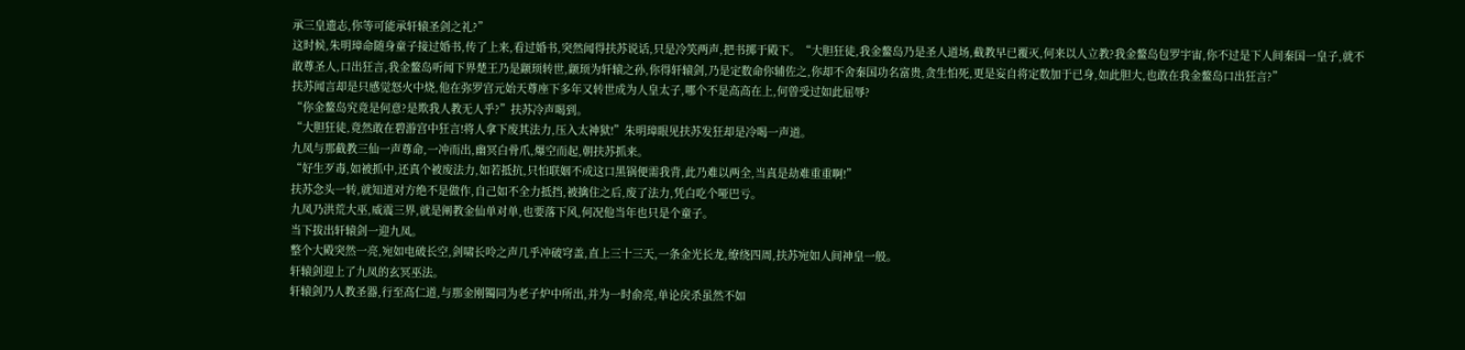承三皇遗志,你等可能承轩辕圣剑之礼?”
这时候,朱明璋命随身童子接过婚书,传了上来,看过婚书,突然闻得扶苏说话,只是冷笑两声,把书掷于殿下。“大胆狂徒,我金鳌岛乃是圣人道场,截教早已覆灭,何来以人立教?我金鳌岛包罗宇宙,你不过是下人间秦国一皇子,就不敢尊圣人,口出狂言,我金鳌岛听闻下界楚王乃是颛顼转世,颛顼为轩辕之孙,你得轩辕剑,乃是定数命你辅佐之,你却不舍秦国功名富贵,贪生怕死,更是妄自将定数加于已身,如此胆大,也敢在我金鳌岛口出狂言?”
扶苏闻言却是只感觉怒火中烧,他在弥罗宫元始天尊座下多年又转世成为人皇太子,哪个不是高高在上,何曾受过如此屈辱?
“你金鳌岛究竟是何意?是欺我人教无人乎?”扶苏冷声喝到。
“大胆狂徒,竟然敢在碧游宫中狂言!将人拿下废其法力,压入太神狱!”朱明璋眼见扶苏发狂却是冷喝一声道。
九凤与那截教三仙一声尊命,一冲而出,幽冥白骨爪,爆空而起,朝扶苏抓来。
“好生歹毒,如被抓中,还真个被废法力,如若抵抗,只怕联姻不成这口黑锅便需我背,此乃难以两全,当真是劫难重重啊!”
扶苏念头一转,就知道对方绝不是做作,自己如不全力抵挡,被擒住之后,废了法力,凭白吃个哑巴亏。
九凤乃洪荒大巫,威震三界,就是阐教金仙单对单,也要落下风,何况他当年也只是个童子。
当下拔出轩辕剑一迎九凤。
整个大殿突然一亮,宛如电破长空,剑啸长呤之声几乎冲破穹盖,直上三十三天,一条金光长龙,缭绕四周,扶苏宛如人间神皇一般。
轩辕剑迎上了九凤的玄冥巫法。
轩辕剑乃人教圣器,行至高仁道,与那金刚镯同为老子炉中所出,并为一时俞亮,单论戾杀虽然不如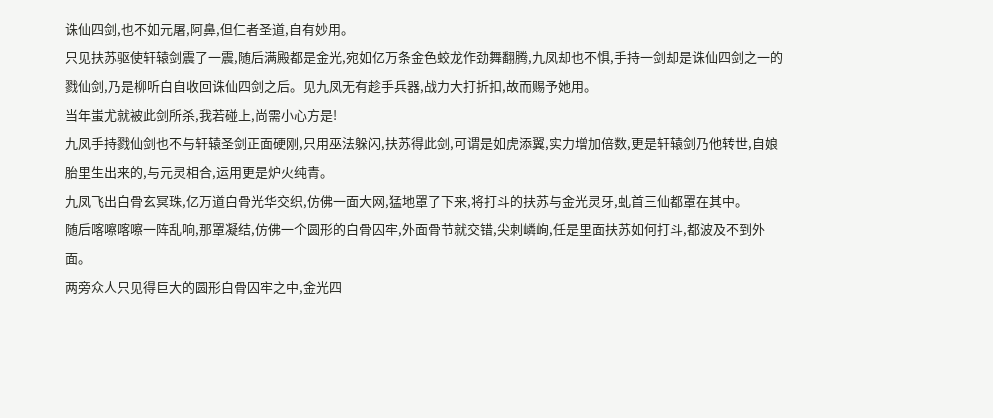诛仙四剑,也不如元屠,阿鼻,但仁者圣道,自有妙用。
只见扶苏驱使轩辕剑震了一震,随后满殿都是金光,宛如亿万条金色蛟龙作劲舞翻腾,九凤却也不惧,手持一剑却是诛仙四剑之一的戮仙剑,乃是柳听白自收回诛仙四剑之后。见九凤无有趁手兵器,战力大打折扣,故而赐予她用。
当年蚩尤就被此剑所杀,我若碰上,尚需小心方是!
九凤手持戮仙剑也不与轩辕圣剑正面硬刚,只用巫法躲闪,扶苏得此剑,可谓是如虎添翼,实力增加倍数,更是轩辕剑乃他转世,自娘胎里生出来的,与元灵相合,运用更是炉火纯青。
九凤飞出白骨玄冥珠,亿万道白骨光华交织,仿佛一面大网,猛地罩了下来,将打斗的扶苏与金光灵牙,虬首三仙都罩在其中。
随后喀嚓喀嚓一阵乱响,那罩凝结,仿佛一个圆形的白骨囚牢,外面骨节就交错,尖刺嶙峋,任是里面扶苏如何打斗,都波及不到外面。
两旁众人只见得巨大的圆形白骨囚牢之中,金光四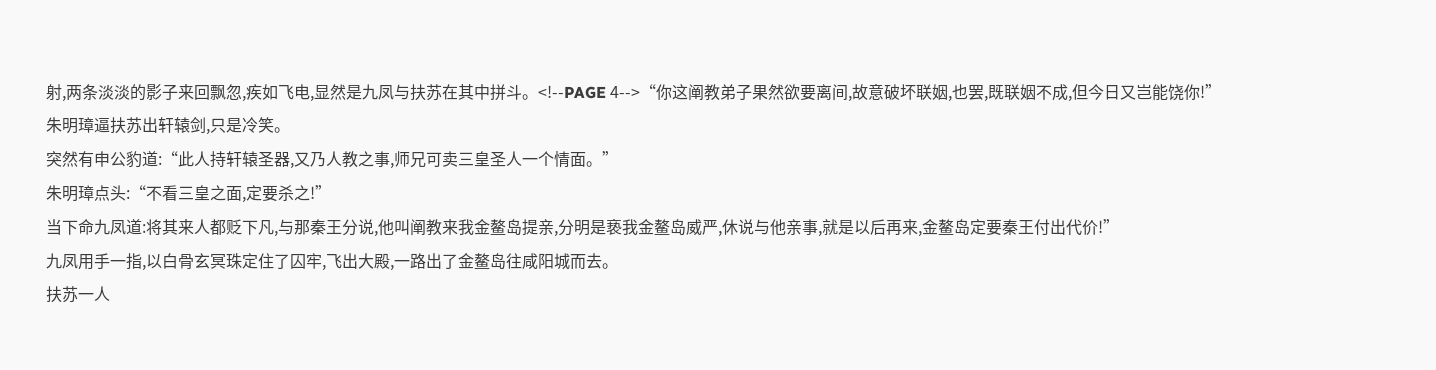射,两条淡淡的影子来回飘忽,疾如飞电,显然是九凤与扶苏在其中拼斗。<!--PAGE 4-->“你这阐教弟子果然欲要离间,故意破坏联姻,也罢,既联姻不成,但今日又岂能饶你!”
朱明璋逼扶苏出轩辕剑,只是冷笑。
突然有申公豹道:“此人持轩辕圣器,又乃人教之事,师兄可卖三皇圣人一个情面。”
朱明璋点头:“不看三皇之面,定要杀之!”
当下命九凤道:将其来人都贬下凡,与那秦王分说,他叫阐教来我金鳌岛提亲,分明是亵我金鳌岛威严,休说与他亲事,就是以后再来,金鳌岛定要秦王付出代价!”
九凤用手一指,以白骨玄冥珠定住了囚牢,飞出大殿,一路出了金鳌岛往咸阳城而去。
扶苏一人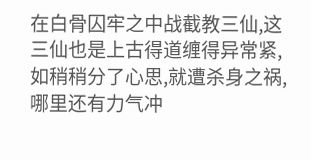在白骨囚牢之中战截教三仙,这三仙也是上古得道缠得异常紧,如稍稍分了心思,就遭杀身之祸,哪里还有力气冲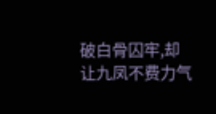破白骨囚牢,却让九凤不费力气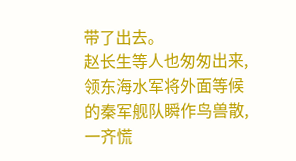带了出去。
赵长生等人也匆匆出来,领东海水军将外面等候的秦军舰队瞬作鸟兽散,一齐慌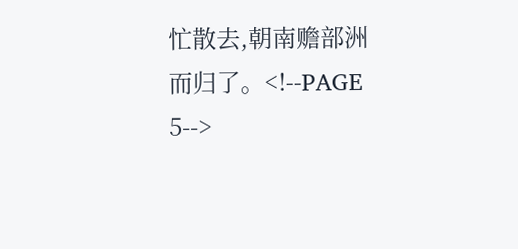忙散去,朝南赡部洲而归了。<!--PAGE 5-->